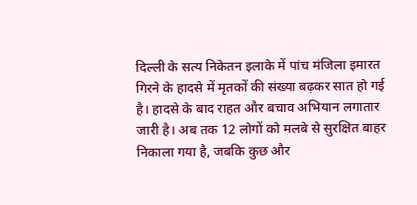दिल्ली के सत्य निकेतन इलाके में पांच मंजिला इमारत गिरने के हादसे में मृतकों की संख्या बढ़कर सात हो गई है। हादसे के बाद राहत और बचाव अभियान लगातार जारी है। अब तक 12 लोगों को मलबे से सुरक्षित बाहर निकाला गया है, जबकि कुछ और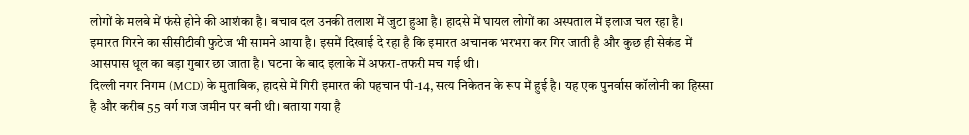लोगों के मलबे में फंसे होने की आशंका है। बचाव दल उनकी तलाश में जुटा हुआ है। हादसे में घायल लोगों का अस्पताल में इलाज चल रहा है।
इमारत गिरने का सीसीटीवी फुटेज भी सामने आया है। इसमें दिखाई दे रहा है कि इमारत अचानक भरभरा कर गिर जाती है और कुछ ही सेकंड में आसपास धूल का बड़ा गुबार छा जाता है। घटना के बाद इलाके में अफरा-तफरी मच गई थी।
दिल्ली नगर निगम (MCD) के मुताबिक, हादसे में गिरी इमारत की पहचान पी-14, सत्य निकेतन के रूप में हुई है। यह एक पुनर्वास कॉलोनी का हिस्सा है और करीब 55 वर्ग गज जमीन पर बनी थी। बताया गया है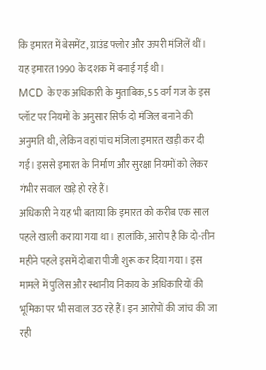कि इमारत में बेसमेंट, ग्राउंड फ्लोर और ऊपरी मंजिलें थीं। यह इमारत 1990 के दशक में बनाई गई थी।
MCD के एक अधिकारी के मुताबिक, 55 वर्ग गज के इस प्लॉट पर नियमों के अनुसार सिर्फ दो मंजिल बनाने की अनुमति थी, लेकिन वहां पांच मंजिला इमारत खड़ी कर दी गई। इससे इमारत के निर्माण और सुरक्षा नियमों को लेकर गंभीर सवाल खड़े हो रहे हैं।
अधिकारी ने यह भी बताया कि इमारत को करीब एक साल पहले खाली कराया गया था। हालांकि, आरोप है कि दो-तीन महीने पहले इसमें दोबारा पीजी शुरू कर दिया गया। इस मामले में पुलिस और स्थानीय निकाय के अधिकारियों की भूमिका पर भी सवाल उठ रहे हैं। इन आरोपों की जांच की जा रही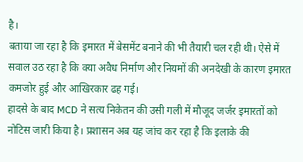है।
बताया जा रहा है कि इमारत में बेसमेंट बनाने की भी तैयारी चल रही थी। ऐसे में सवाल उठ रहा है कि क्या अवैध निर्माण और नियमों की अनदेखी के कारण इमारत कमजोर हुई और आखिरकार ढह गई।
हादसे के बाद MCD ने सत्य निकेतन की उसी गली में मौजूद जर्जर इमारतों को नोटिस जारी किया है। प्रशासन अब यह जांच कर रहा है कि इलाके की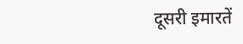दूसरी इमारतें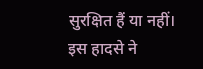सुरक्षित हैं या नहीं। इस हादसे ने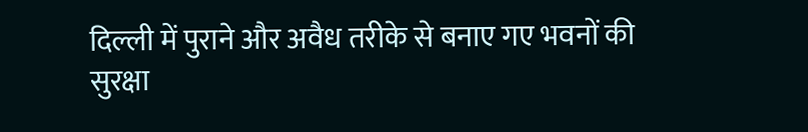दिल्ली में पुराने और अवैध तरीके से बनाए गए भवनों की सुरक्षा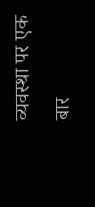व्यवस्था पर एक बार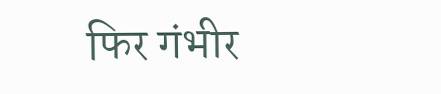फिर गंभीर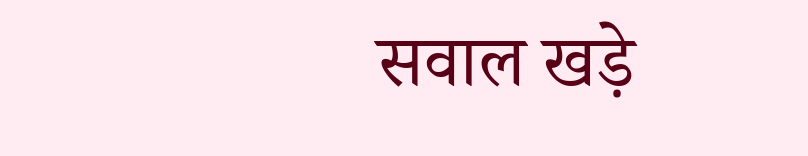सवाल खड़े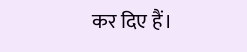कर दिए हैं।